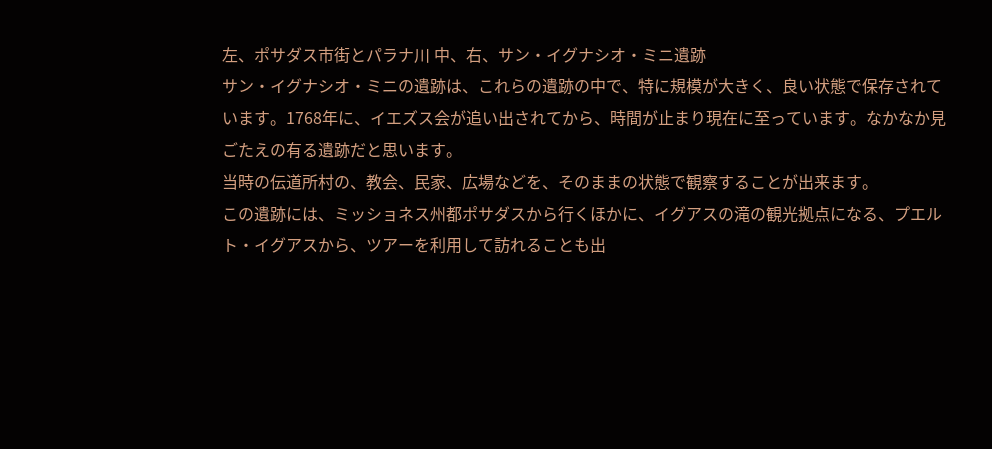左、ポサダス市街とパラナ川 中、右、サン・イグナシオ・ミニ遺跡
サン・イグナシオ・ミニの遺跡は、これらの遺跡の中で、特に規模が大きく、良い状態で保存されています。1768年に、イエズス会が追い出されてから、時間が止まり現在に至っています。なかなか見ごたえの有る遺跡だと思います。
当時の伝道所村の、教会、民家、広場などを、そのままの状態で観察することが出来ます。
この遺跡には、ミッショネス州都ポサダスから行くほかに、イグアスの滝の観光拠点になる、プエルト・イグアスから、ツアーを利用して訪れることも出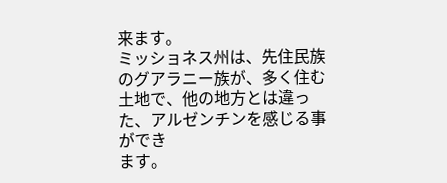来ます。
ミッショネス州は、先住民族のグアラニー族が、多く住む土地で、他の地方とは違った、アルゼンチンを感じる事ができ
ます。